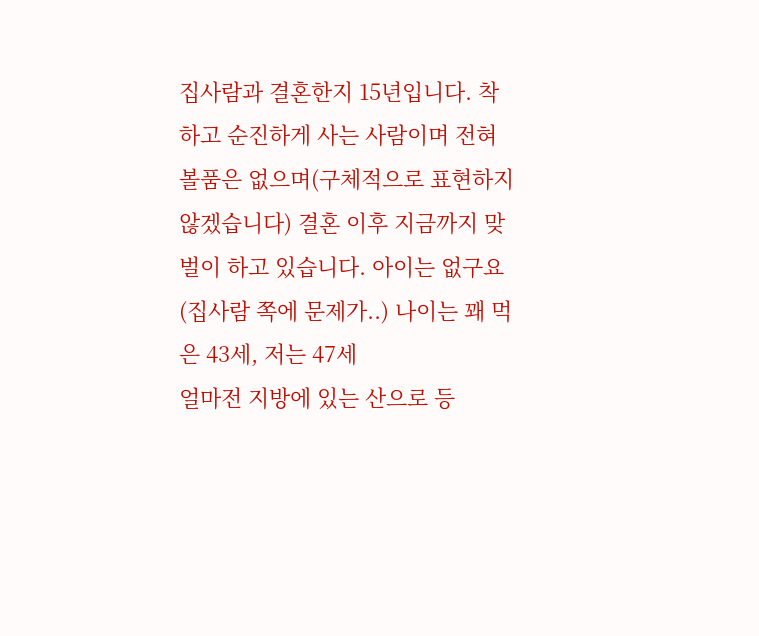집사람과 결혼한지 15년입니다. 착하고 순진하게 사는 사람이며 전혀 볼품은 없으며(구체적으로 표현하지 않겠습니다) 결혼 이후 지금까지 맞벌이 하고 있습니다. 아이는 없구요(집사람 쪽에 문제가..) 나이는 꽤 먹은 43세, 저는 47세
얼마전 지방에 있는 산으로 등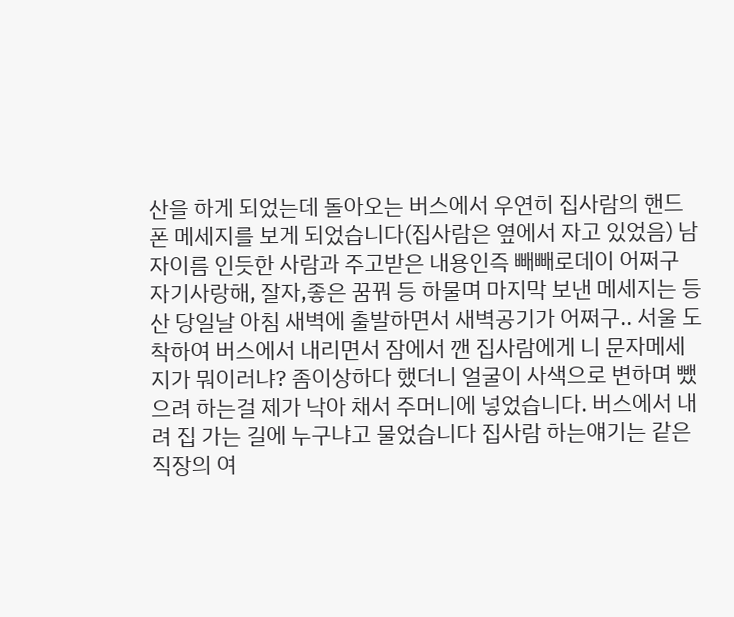산을 하게 되었는데 돌아오는 버스에서 우연히 집사람의 핸드폰 메세지를 보게 되었습니다(집사람은 옆에서 자고 있었음) 남자이름 인듯한 사람과 주고받은 내용인즉 빼빼로데이 어쩌구 자기사랑해, 잘자,좋은 꿈꿔 등 하물며 마지막 보낸 메세지는 등산 당일날 아침 새벽에 출발하면서 새벽공기가 어쩌구.. 서울 도착하여 버스에서 내리면서 잠에서 깬 집사람에게 니 문자메세지가 뭐이러냐? 좀이상하다 했더니 얼굴이 사색으로 변하며 뺐으려 하는걸 제가 낙아 채서 주머니에 넣었습니다. 버스에서 내려 집 가는 길에 누구냐고 물었습니다 집사람 하는얘기는 같은 직장의 여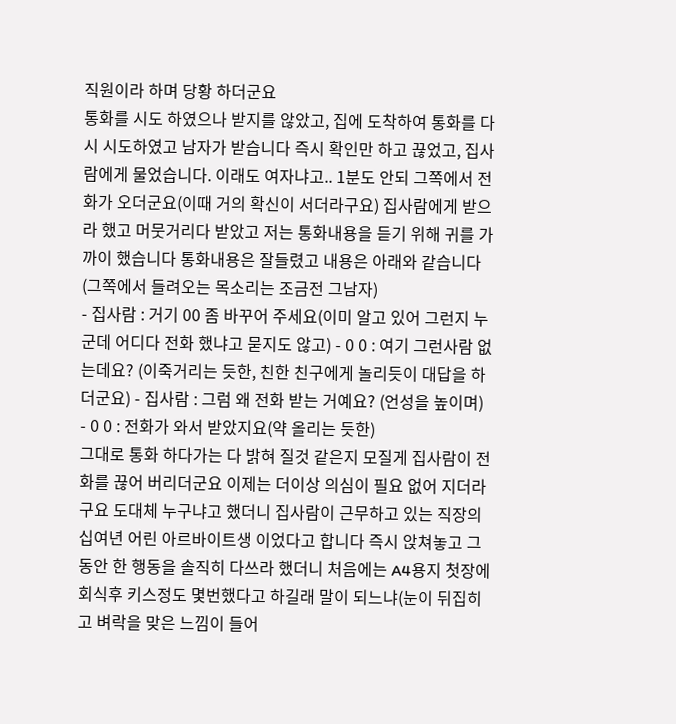직원이라 하며 당황 하더군요
통화를 시도 하였으나 받지를 않았고, 집에 도착하여 통화를 다시 시도하였고 남자가 받습니다 즉시 확인만 하고 끊었고, 집사람에게 물었습니다. 이래도 여자냐고.. 1분도 안되 그쪽에서 전화가 오더군요(이때 거의 확신이 서더라구요) 집사람에게 받으라 했고 머뭇거리다 받았고 저는 통화내용을 듣기 위해 귀를 가까이 했습니다 통화내용은 잘들렸고 내용은 아래와 같습니다(그쪽에서 들려오는 목소리는 조금전 그남자)
- 집사람 : 거기 00 좀 바꾸어 주세요(이미 알고 있어 그런지 누군데 어디다 전화 했냐고 묻지도 않고) - 0 0 : 여기 그런사람 없는데요? (이죽거리는 듯한, 친한 친구에게 놀리듯이 대답을 하더군요) - 집사람 : 그럼 왜 전화 받는 거예요? (언성을 높이며) - 0 0 : 전화가 와서 받았지요(약 올리는 듯한)
그대로 통화 하다가는 다 밝혀 질것 같은지 모질게 집사람이 전화를 끊어 버리더군요 이제는 더이상 의심이 필요 없어 지더라구요 도대체 누구냐고 했더니 집사람이 근무하고 있는 직장의 십여년 어린 아르바이트생 이었다고 합니다 즉시 앉쳐놓고 그동안 한 행동을 솔직히 다쓰라 했더니 처음에는 A4용지 첫장에 회식후 키스정도 몇번했다고 하길래 말이 되느냐(눈이 뒤집히고 벼락을 맞은 느낌이 들어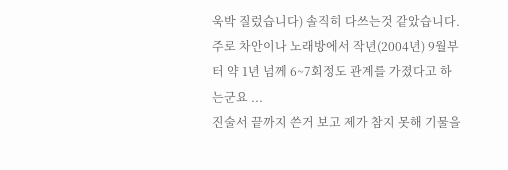욱박 질렀습니다) 솔직히 다쓰는것 같았습니다. 주로 차안이나 노래방에서 작년(2004년) 9월부터 약 1년 넘께 6~7회정도 관계를 가졌다고 하는군요 ...
진술서 끝까지 쓴거 보고 제가 참지 못해 기물을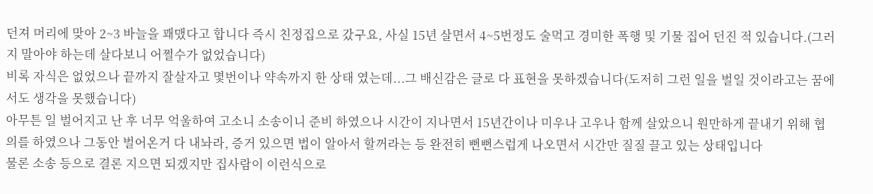던져 머리에 맞아 2~3 바늘을 꽤맸다고 합니다 즉시 친정집으로 갔구요, 사실 15년 살면서 4~5번정도 술먹고 경미한 폭행 및 기물 집어 던진 적 있습니다.(그러지 말아야 하는데 살다보니 어쩔수가 없었습니다)
비록 자식은 없었으나 끝까지 잘살자고 몇번이나 약속까지 한 상태 였는데...그 배신감은 글로 다 표현을 못하겠습니다(도저히 그런 일을 벌일 것이라고는 꿈에서도 생각을 못했습니다)
아무튼 일 벌어지고 난 후 너무 억울하여 고소니 소송이니 준비 하였으나 시간이 지나면서 15년간이나 미우나 고우나 함께 살았으니 원만하게 끝내기 위해 협의를 하였으나 그동안 벌어온거 다 내놔라, 증거 있으면 법이 알아서 할꺼라는 등 완전히 뻔뻔스럽게 나오면서 시간만 질질 끌고 있는 상태입니다
물론 소송 등으로 결론 지으면 되겠지만 집사람이 이런식으로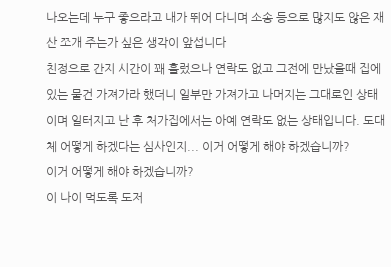나오는데 누구 좋으라고 내가 뛰어 다니며 소송 등으로 많지도 않은 재산 쪼개 주는가 싶은 생각이 앞섭니다
친정으로 간지 시간이 꽤 흘렀으나 연락도 없고 그전에 만났을때 집에 있는 물건 가져가라 했더니 일부만 가져가고 나머지는 그대로인 상태이며 일터지고 난 후 처가집에서는 아예 연락도 없는 상태입니다. 도대체 어떻게 하겠다는 심사인지... 이거 어떻게 해야 하겠습니까?
이거 어떻게 해야 하겠습니까?
이 나이 먹도록 도저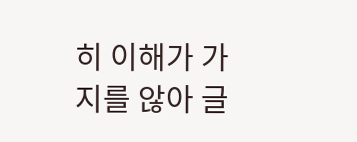히 이해가 가지를 않아 글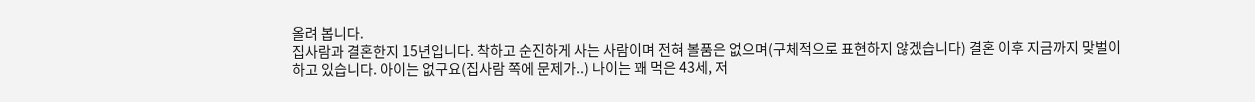올려 봅니다.
집사람과 결혼한지 15년입니다. 착하고 순진하게 사는 사람이며 전혀 볼품은 없으며(구체적으로 표현하지 않겠습니다) 결혼 이후 지금까지 맞벌이 하고 있습니다. 아이는 없구요(집사람 쪽에 문제가..) 나이는 꽤 먹은 43세, 저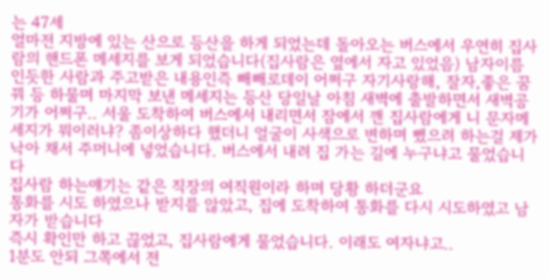는 47세
얼마전 지방에 있는 산으로 등산을 하게 되었는데 돌아오는 버스에서 우연히 집사람의 핸드폰 메세지를 보게 되었습니다(집사람은 옆에서 자고 있었음) 남자이름 인듯한 사람과 주고받은 내용인즉 빼빼로데이 어쩌구 자기사랑해, 잘자,좋은 꿈꿔 등 하물며 마지막 보낸 메세지는 등산 당일날 아침 새벽에 출발하면서 새벽공기가 어쩌구.. 서울 도착하여 버스에서 내리면서 잠에서 깬 집사람에게 니 문자메세지가 뭐이러냐? 좀이상하다 했더니 얼굴이 사색으로 변하며 뺐으려 하는걸 제가 낙아 채서 주머니에 넣었습니다. 버스에서 내려 집 가는 길에 누구냐고 물었습니다
집사람 하는얘기는 같은 직장의 여직원이라 하며 당황 하더군요
통화를 시도 하였으나 받지를 않았고, 집에 도착하여 통화를 다시 시도하였고 남자가 받습니다
즉시 확인만 하고 끊었고, 집사람에게 물었습니다. 이래도 여자냐고..
1분도 안되 그쪽에서 전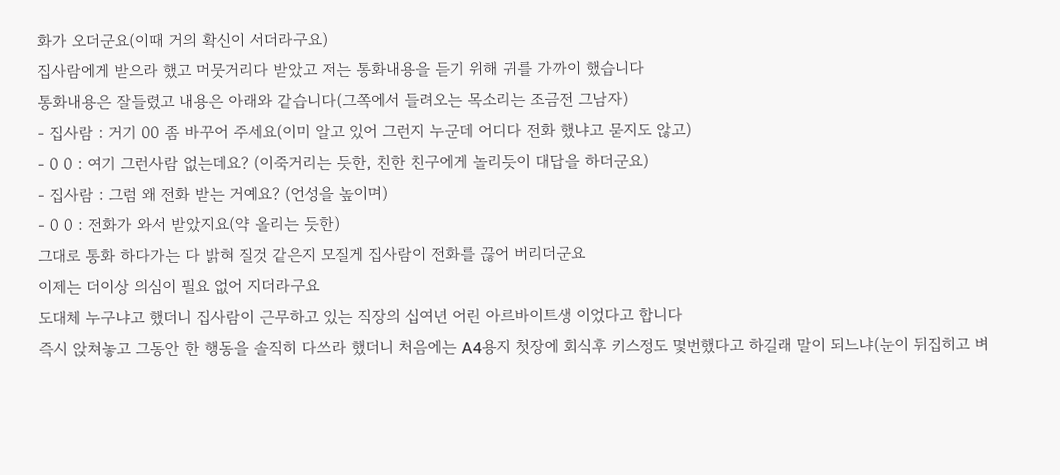화가 오더군요(이때 거의 확신이 서더라구요)
집사람에게 받으라 했고 머뭇거리다 받았고 저는 통화내용을 듣기 위해 귀를 가까이 했습니다
통화내용은 잘들렸고 내용은 아래와 같습니다(그쪽에서 들려오는 목소리는 조금전 그남자)
- 집사람 : 거기 00 좀 바꾸어 주세요(이미 알고 있어 그런지 누군데 어디다 전화 했냐고 묻지도 않고)
- 0 0 : 여기 그런사람 없는데요? (이죽거리는 듯한, 친한 친구에게 놀리듯이 대답을 하더군요)
- 집사람 : 그럼 왜 전화 받는 거예요? (언성을 높이며)
- 0 0 : 전화가 와서 받았지요(약 올리는 듯한)
그대로 통화 하다가는 다 밝혀 질것 같은지 모질게 집사람이 전화를 끊어 버리더군요
이제는 더이상 의심이 필요 없어 지더라구요
도대체 누구냐고 했더니 집사람이 근무하고 있는 직장의 십여년 어린 아르바이트생 이었다고 합니다
즉시 앉쳐놓고 그동안 한 행동을 솔직히 다쓰라 했더니 처음에는 A4용지 첫장에 회식후 키스정도 몇번했다고 하길래 말이 되느냐(눈이 뒤집히고 벼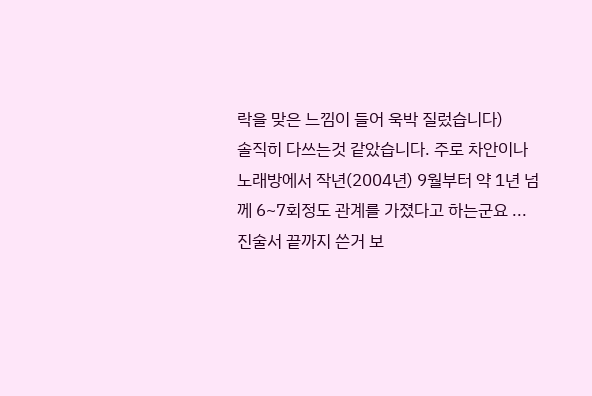락을 맞은 느낌이 들어 욱박 질렀습니다)
솔직히 다쓰는것 같았습니다. 주로 차안이나 노래방에서 작년(2004년) 9월부터 약 1년 넘께 6~7회정도 관계를 가졌다고 하는군요 ...
진술서 끝까지 쓴거 보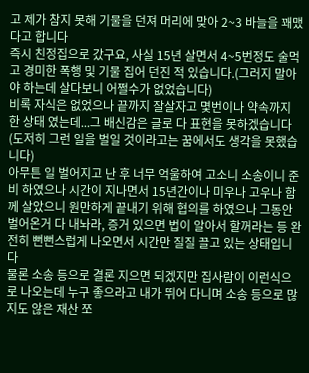고 제가 참지 못해 기물을 던져 머리에 맞아 2~3 바늘을 꽤맸다고 합니다
즉시 친정집으로 갔구요, 사실 15년 살면서 4~5번정도 술먹고 경미한 폭행 및 기물 집어 던진 적 있습니다.(그러지 말아야 하는데 살다보니 어쩔수가 없었습니다)
비록 자식은 없었으나 끝까지 잘살자고 몇번이나 약속까지 한 상태 였는데...그 배신감은 글로 다 표현을 못하겠습니다(도저히 그런 일을 벌일 것이라고는 꿈에서도 생각을 못했습니다)
아무튼 일 벌어지고 난 후 너무 억울하여 고소니 소송이니 준비 하였으나 시간이 지나면서 15년간이나 미우나 고우나 함께 살았으니 원만하게 끝내기 위해 협의를 하였으나 그동안 벌어온거 다 내놔라, 증거 있으면 법이 알아서 할꺼라는 등 완전히 뻔뻔스럽게 나오면서 시간만 질질 끌고 있는 상태입니다
물론 소송 등으로 결론 지으면 되겠지만 집사람이 이런식으로 나오는데 누구 좋으라고 내가 뛰어 다니며 소송 등으로 많지도 않은 재산 쪼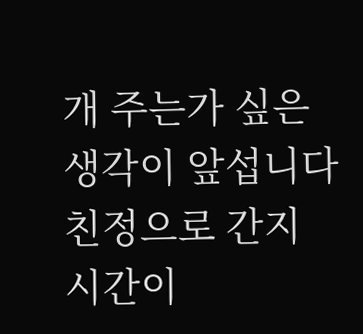개 주는가 싶은 생각이 앞섭니다
친정으로 간지 시간이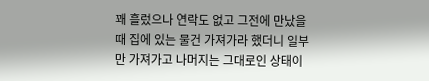꽤 흘렀으나 연락도 없고 그전에 만났을때 집에 있는 물건 가져가라 했더니 일부만 가져가고 나머지는 그대로인 상태이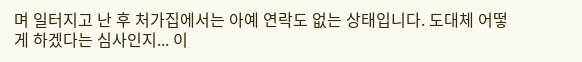며 일터지고 난 후 처가집에서는 아예 연락도 없는 상태입니다. 도대체 어떻게 하겠다는 심사인지... 이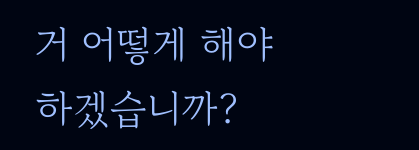거 어떻게 해야 하겠습니까?